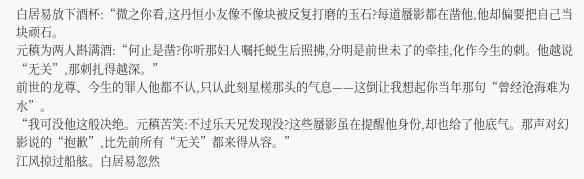白居易放下酒杯:“微之你看,这丹恒小友像不像块被反复打磨的玉石?每道蜃影都在凿他,他却偏要把自己当块顽石。
元稹为两人斟满酒:“何止是凿?你听那妇人嘱托蜕生后照拂,分明是前世未了的牵挂,化作今生的刺。他越说“无关”,那刺扎得越深。”
前世的龙尊、今生的罪人他都不认,只认此刻星槎那头的气息——这倒让我想起你当年那句“曾经沧海难为水”。
“我可没他这般决绝。元稹苦笑:不过乐天兄发现没?这些蜃影虽在提醒他身份,却也给了他底气。那声对幻影说的“抱歉”,比先前所有“无关”都来得从容。”
江风掠过船舷。白居易忽然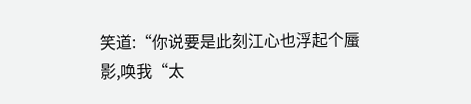笑道:“你说要是此刻江心也浮起个蜃影,唤我“太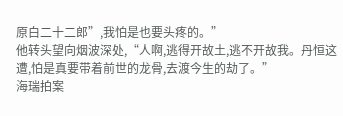原白二十二郎”,我怕是也要头疼的。”
他转头望向烟波深处,“人啊,逃得开故土,逃不开故我。丹恒这遭,怕是真要带着前世的龙骨,去渡今生的劫了。”
海瑞拍案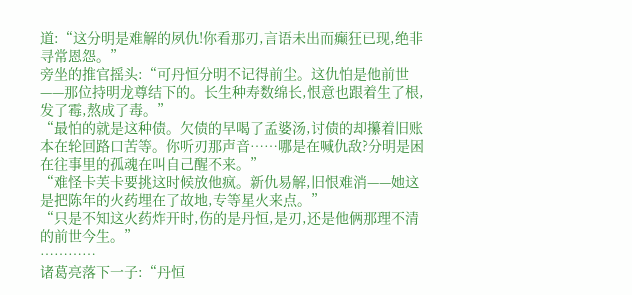道:“这分明是难解的夙仇!你看那刃,言语未出而癫狂已现,绝非寻常恩怨。”
旁坐的推官摇头:“可丹恒分明不记得前尘。这仇怕是他前世——那位持明龙尊结下的。长生种寿数绵长,恨意也跟着生了根,发了霉,熬成了毒。”
“最怕的就是这种债。欠债的早喝了孟婆汤,讨债的却攥着旧账本在轮回路口苦等。你听刃那声音……哪是在喊仇敌?分明是困在往事里的孤魂在叫自己醒不来。”
“难怪卡芙卡要挑这时候放他疯。新仇易解,旧恨难消——她这是把陈年的火药埋在了故地,专等星火来点。”
“只是不知这火药炸开时,伤的是丹恒,是刃,还是他俩那理不清的前世今生。”
…………
诸葛亮落下一子:“丹恒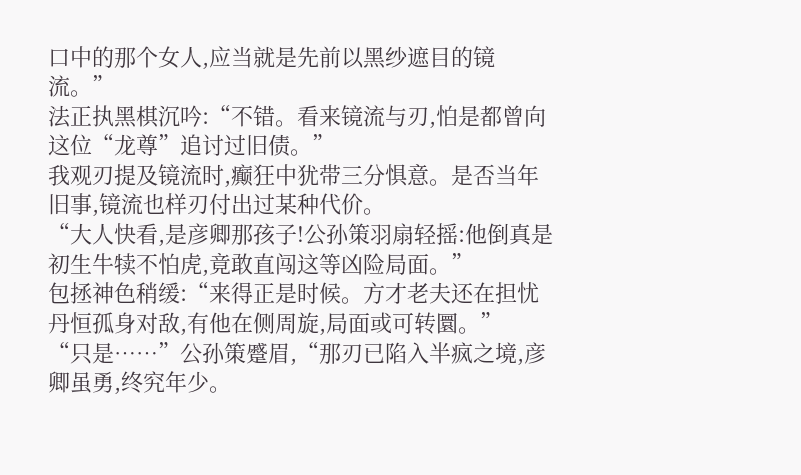口中的那个女人,应当就是先前以黑纱遮目的镜流。”
法正执黑棋沉吟:“不错。看来镜流与刃,怕是都曾向这位“龙尊”追讨过旧债。”
我观刃提及镜流时,癫狂中犹带三分惧意。是否当年旧事,镜流也样刃付出过某种代价。
“大人快看,是彦卿那孩子!公孙策羽扇轻摇:他倒真是初生牛犊不怕虎,竟敢直闯这等凶险局面。”
包拯神色稍缓:“来得正是时候。方才老夫还在担忧丹恒孤身对敌,有他在侧周旋,局面或可转圜。”
“只是……”公孙策蹙眉,“那刃已陷入半疯之境,彦卿虽勇,终究年少。